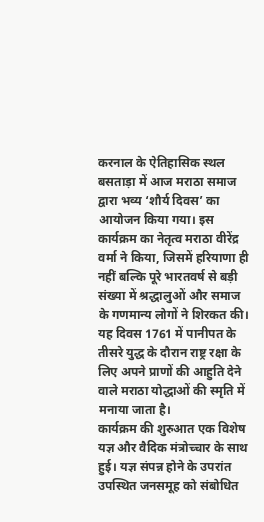करनाल के ऐतिहासिक स्थल बसताड़ा में आज मराठा समाज द्वारा भव्य ‘शौर्य दिवस’ का आयोजन किया गया। इस कार्यक्रम का नेतृत्व मराठा वीरेंद्र वर्मा ने किया, जिसमें हरियाणा ही नहीं बल्कि पूरे भारतवर्ष से बड़ी संख्या में श्रद्धालुओं और समाज के गणमान्य लोगों ने शिरकत की। यह दिवस 1761 में पानीपत के तीसरे युद्ध के दौरान राष्ट्र रक्षा के लिए अपने प्राणों की आहुति देने वाले मराठा योद्धाओं की स्मृति में मनाया जाता है।
कार्यक्रम की शुरुआत एक विशेष यज्ञ और वैदिक मंत्रोच्चार के साथ हुई। यज्ञ संपन्न होने के उपरांत उपस्थित जनसमूह को संबोधित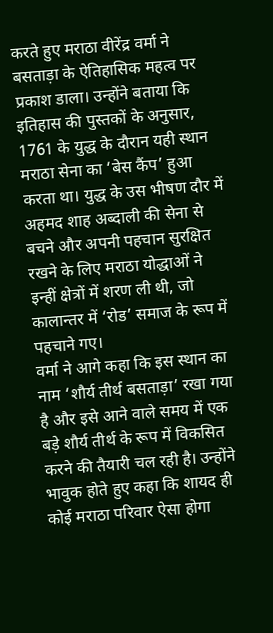करते हुए मराठा वीरेंद्र वर्मा ने बसताड़ा के ऐतिहासिक महत्व पर प्रकाश डाला। उन्होंने बताया कि इतिहास की पुस्तकों के अनुसार, 1761 के युद्ध के दौरान यही स्थान मराठा सेना का ‘बेस कैंप’ हुआ करता था। युद्ध के उस भीषण दौर में अहमद शाह अब्दाली की सेना से बचने और अपनी पहचान सुरक्षित रखने के लिए मराठा योद्धाओं ने इन्हीं क्षेत्रों में शरण ली थी, जो कालान्तर में ‘रोड’ समाज के रूप में पहचाने गए।
वर्मा ने आगे कहा कि इस स्थान का नाम ‘शौर्य तीर्थ बसताड़ा’ रखा गया है और इसे आने वाले समय में एक बड़े शौर्य तीर्थ के रूप में विकसित करने की तैयारी चल रही है। उन्होंने भावुक होते हुए कहा कि शायद ही कोई मराठा परिवार ऐसा होगा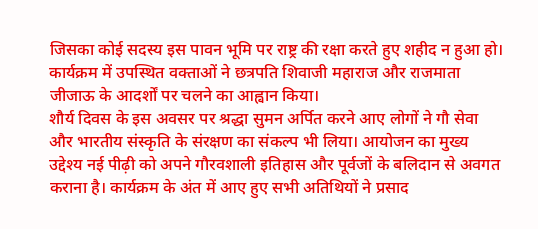जिसका कोई सदस्य इस पावन भूमि पर राष्ट्र की रक्षा करते हुए शहीद न हुआ हो। कार्यक्रम में उपस्थित वक्ताओं ने छत्रपति शिवाजी महाराज और राजमाता जीजाऊ के आदर्शों पर चलने का आह्वान किया।
शौर्य दिवस के इस अवसर पर श्रद्धा सुमन अर्पित करने आए लोगों ने गौ सेवा और भारतीय संस्कृति के संरक्षण का संकल्प भी लिया। आयोजन का मुख्य उद्देश्य नई पीढ़ी को अपने गौरवशाली इतिहास और पूर्वजों के बलिदान से अवगत कराना है। कार्यक्रम के अंत में आए हुए सभी अतिथियों ने प्रसाद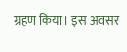ग्रहण किया। इस अवसर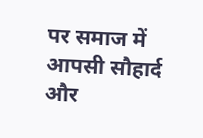पर समाज में आपसी सौहार्द और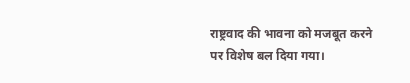राष्ट्रवाद की भावना को मजबूत करने पर विशेष बल दिया गया।